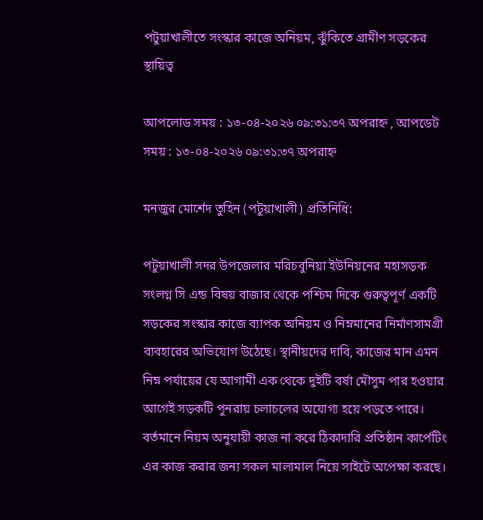পটুয়াখালীতে সংস্কার কাজে অনিয়ম, ঝুঁকিতে গ্রামীণ সড়কের স্থায়িত্ব

আপলোড সময় : ১৩-০৪-২০২৬ ০৯:৩১:৩৭ অপরাহ্ন , আপডেট সময় : ১৩-০৪-২০২৬ ০৯:৩১:৩৭ অপরাহ্ন

মনজুর মোর্শেদ তুহিন (পটুয়াখালী) প্রতিনিধি:

পটুয়াখালী সদর উপজেলার মরিচবুনিয়া ইউনিয়নের মহাসড়ক সংলগ্ন সি এন্ড বিষয় বাজার থেকে পশ্চিম দিকে গুরুত্বপূর্ণ একটি সড়কের সংস্কার কাজে ব্যাপক অনিয়ম ও নিম্নমানের নির্মাণসামগ্রী ব্যবহারের অভিযোগ উঠেছে। স্থানীয়দের দাবি, কাজের মান এমন নিম্ন পর্যায়ের যে আগামী এক থেকে দুইটি বর্ষা মৌসুম পার হওয়ার আগেই সড়কটি পুনরায় চলাচলের অযোগ্য হয়ে পড়তে পারে। বর্তমানে নিয়ম অনুযায়ী কাজ না করে ঠিকাদারি প্রতিষ্ঠান কার্পেটিং এর কাজ করার জন্য সকল মালামাল নিয়ে সাইটে অপেক্ষা করছে।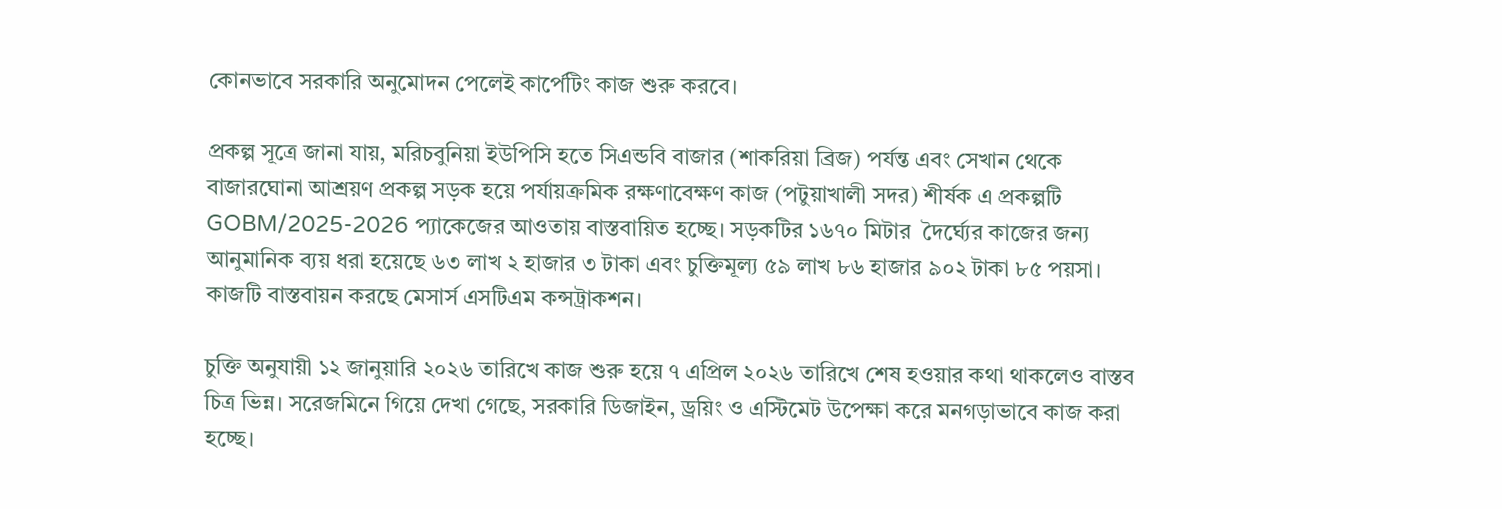কোনভাবে সরকারি অনুমোদন পেলেই কার্পেটিং কাজ শুরু করবে।

প্রকল্প সূত্রে জানা যায়, মরিচবুনিয়া ইউপিসি হতে সিএন্ডবি বাজার (শাকরিয়া ব্রিজ) পর্যন্ত এবং সেখান থেকে বাজারঘোনা আশ্রয়ণ প্রকল্প সড়ক হয়ে পর্যায়ক্রমিক রক্ষণাবেক্ষণ কাজ (পটুয়াখালী সদর) শীর্ষক এ প্রকল্পটি GOBM/2025-2026 প্যাকেজের আওতায় বাস্তবায়িত হচ্ছে। সড়কটির ১৬৭০ মিটার  দৈর্ঘ্যের কাজের জন্য আনুমানিক ব্যয় ধরা হয়েছে ৬৩ লাখ ২ হাজার ৩ টাকা এবং চুক্তিমূল্য ৫৯ লাখ ৮৬ হাজার ৯০২ টাকা ৮৫ পয়সা। কাজটি বাস্তবায়ন করছে মেসার্স এসটিএম কন্সট্রাকশন।

চুক্তি অনুযায়ী ১২ জানুয়ারি ২০২৬ তারিখে কাজ শুরু হয়ে ৭ এপ্রিল ২০২৬ তারিখে শেষ হওয়ার কথা থাকলেও বাস্তব চিত্র ভিন্ন। সরেজমিনে গিয়ে দেখা গেছে, সরকারি ডিজাইন, ড্রয়িং ও এস্টিমেট উপেক্ষা করে মনগড়াভাবে কাজ করা হচ্ছে।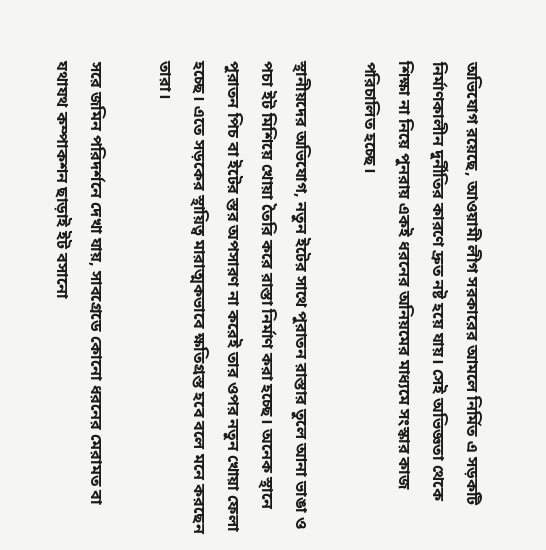অভিযোগ রয়েছে, আওয়ামী লীগ সরকারের আমলে নির্মিত এ সড়কটি নির্মাণকালীন দুর্নীতির কারণে দ্রুত নষ্ট হয়ে যায়। সেই অভিজ্ঞতা থেকে শিক্ষা না নিয়ে পুনরায় একই ধরনের অনিয়মের মাধ্যমে সংস্কার কাজ পরিচালিত হচ্ছে।

স্থানীয়দের অভিযোগ, নতুন ইটের সাথে পুরাতন রাস্তার তুলে আনা ভাঙা ও পচা ইট মিশিয়ে খোয়া তৈরি করে রাস্তা নির্মাণ করা হচ্ছে। অনেক স্থানে পুরাতন পিচ বা ইটের স্তর অপসারণ না করেই তার ওপর নতুন খোয়া ফেলা হচ্ছে। এতে সড়কের স্থায়িত্ব মারাত্মকভাবে ক্ষতিগ্রস্ত হবে বলে মনে করছেন তারা।

সরে জমিন পরিদর্শনে দেখা যায়, সাবগ্রেডে কোনো ধরনের মেরামত বা যথাযথ কম্পাকশন ছাড়াই ইট বসানো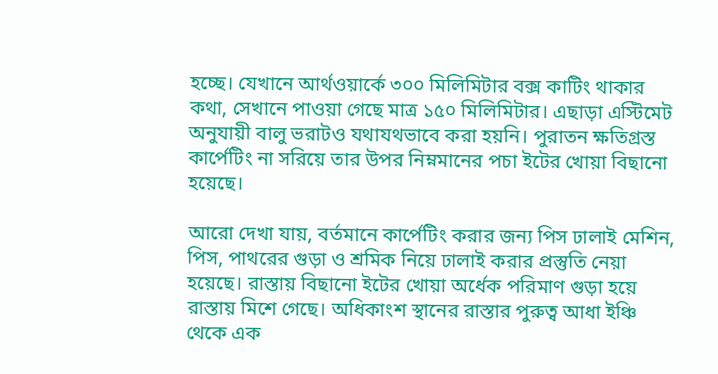হচ্ছে। যেখানে আর্থওয়ার্কে ৩০০ মিলিমিটার বক্স কাটিং থাকার কথা, সেখানে পাওয়া গেছে মাত্র ১৫০ মিলিমিটার। এছাড়া এস্টিমেট অনুযায়ী বালু ভরাটও যথাযথভাবে করা হয়নি। পুরাতন ক্ষতিগ্রস্ত কার্পেটিং না সরিয়ে তার উপর নিম্নমানের পচা ইটের খোয়া বিছানো হয়েছে।

আরো দেখা যায়, বর্তমানে কার্পেটিং করার জন্য পিস ঢালাই মেশিন, পিস, পাথরের গুড়া ও শ্রমিক নিয়ে ঢালাই করার প্রস্তুতি নেয়া হয়েছে। রাস্তায় বিছানো ইটের খোয়া অর্ধেক পরিমাণ গুড়া হয়ে রাস্তায় মিশে গেছে। অধিকাংশ স্থানের রাস্তার পুরুত্ব আধা ইঞ্চি থেকে এক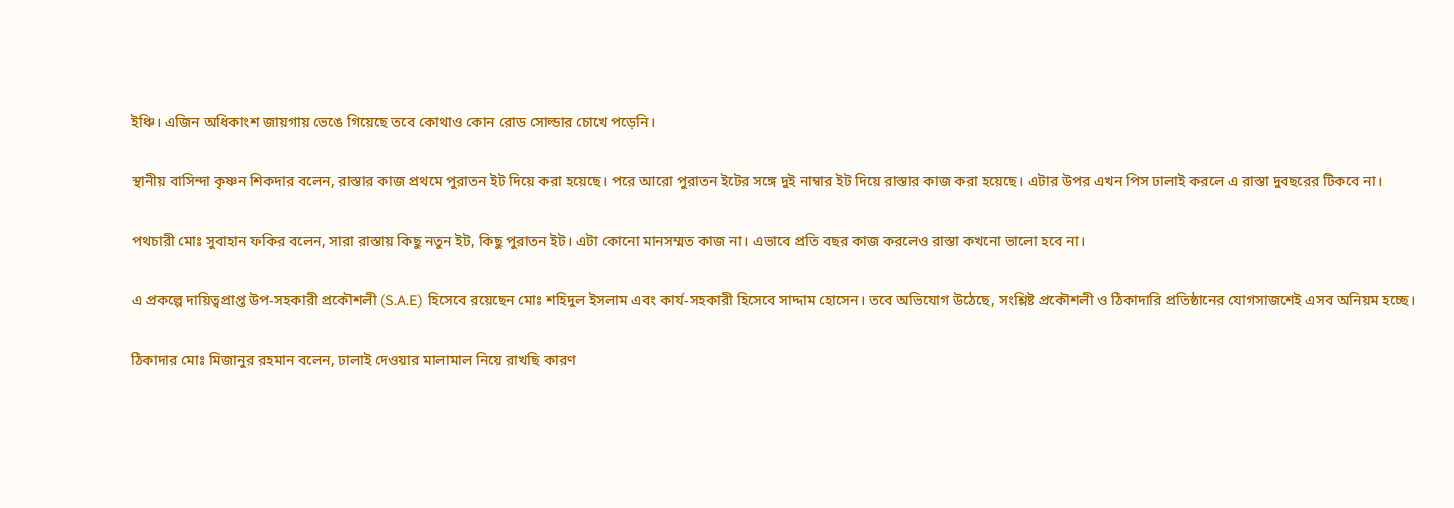ইঞ্চি। এজিন অধিকাংশ জায়গায় ভেঙে গিয়েছে তবে কোথাও কোন রোড সোল্ডার চোখে পড়েনি।

স্থানীয় বাসিন্দা কৃষ্ণন শিকদার বলেন, রাস্তার কাজ প্রথমে পুরাতন ইট দিয়ে করা হয়েছে। পরে আরো পুরাতন ইটের সঙ্গে দুই নাম্বার ইট দিয়ে রাস্তার কাজ করা হয়েছে। এটার উপর এখন পিস ঢালাই করলে এ রাস্তা দুবছরের টিকবে না।

পথচারী মোঃ সুবাহান ফকির বলেন, সারা রাস্তায় কিছু নতুন ইট, কিছু পুরাতন ইট। এটা কোনো মানসম্মত কাজ না। এভাবে প্রতি বছর কাজ করলেও রাস্তা কখনো ভালো হবে না।

এ প্রকল্পে দায়িত্বপ্রাপ্ত উপ-সহকারী প্রকৌশলী (S.A.E) হিসেবে রয়েছেন মোঃ শহিদুল ইসলাম এবং কার্য-সহকারী হিসেবে সাদ্দাম হোসেন। তবে অভিযোগ উঠেছে, সংশ্লিষ্ট প্রকৌশলী ও ঠিকাদারি প্রতিষ্ঠানের যোগসাজশেই এসব অনিয়ম হচ্ছে।

ঠিকাদার মোঃ মিজানুর রহমান বলেন, ঢালাই দেওয়ার মালামাল নিয়ে রাখছি কারণ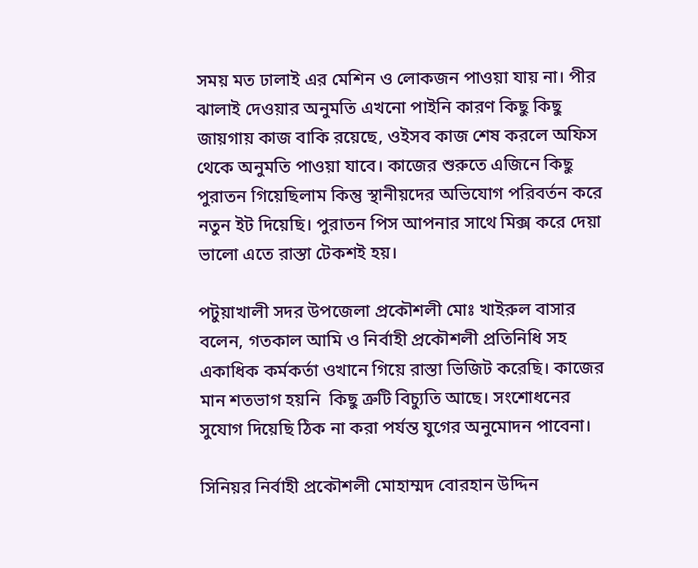সময় মত ঢালাই এর মেশিন ও লোকজন পাওয়া যায় না। পীর ঝালাই দেওয়ার অনুমতি এখনো পাইনি কারণ কিছু কিছু জায়গায় কাজ বাকি রয়েছে, ওইসব কাজ শেষ করলে অফিস থেকে অনুমতি পাওয়া যাবে। কাজের শুরুতে এজিনে কিছু পুরাতন গিয়েছিলাম কিন্তু স্থানীয়দের অভিযোগ পরিবর্তন করে নতুন ইট দিয়েছি। পুরাতন পিস আপনার সাথে মিক্স করে দেয়া ভালো এতে রাস্তা টেকশই হয়।

পটুয়াখালী সদর উপজেলা প্রকৌশলী মোঃ খাইরুল বাসার বলেন, গতকাল আমি ও নির্বাহী প্রকৌশলী প্রতিনিধি সহ একাধিক কর্মকর্তা ওখানে গিয়ে রাস্তা ভিজিট করেছি। কাজের মান শতভাগ হয়নি  কিছু ত্রুটি বিচ্যুতি আছে। সংশোধনের সুযোগ দিয়েছি ঠিক না করা পর্যন্ত যুগের অনুমোদন পাবেনা।

সিনিয়র নির্বাহী প্রকৌশলী মোহাম্মদ বোরহান উদ্দিন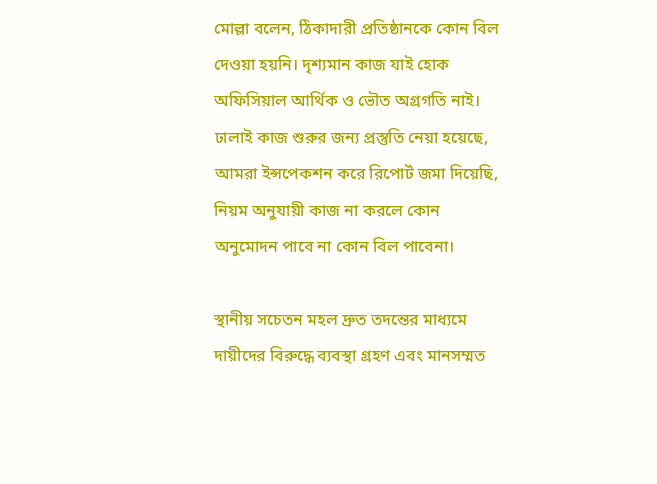মোল্লা বলেন, ঠিকাদারী প্রতিষ্ঠানকে কোন বিল দেওয়া হয়নি। দৃশ্যমান কাজ যাই হোক অফিসিয়াল আর্থিক ও ভৌত অগ্রগতি নাই। ঢালাই কাজ শুরুর জন্য প্রস্তুতি নেয়া হয়েছে, আমরা ইন্সপেকশন করে রিপোর্ট জমা দিয়েছি, নিয়ম অনুযায়ী কাজ না করলে কোন অনুমোদন পাবে না কোন বিল পাবেনা।

স্থানীয় সচেতন মহল দ্রুত তদন্তের মাধ্যমে দায়ীদের বিরুদ্ধে ব্যবস্থা গ্রহণ এবং মানসম্মত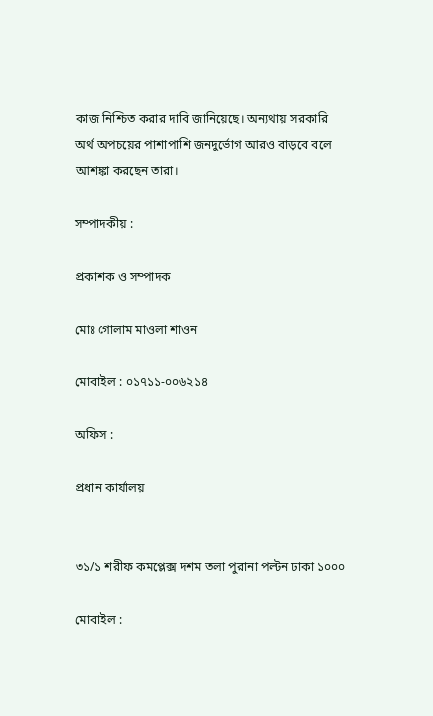কাজ নিশ্চিত করার দাবি জানিয়েছে। অন্যথায় সরকারি অর্থ অপচয়ের পাশাপাশি জনদুর্ভোগ আরও বাড়বে বলে আশঙ্কা করছেন তারা।

সম্পাদকীয় :

প্রকাশক ও সম্পাদক

মোঃ গোলাম মাওলা শাওন

মোবাইল : ০১৭১১-০০৬২১৪

অফিস :

প্রধান কার্যালয়


৩১/১ শরীফ কমপ্লেক্স দশম তলা পুরানা পল্টন ঢাকা ১০০০

মোবাইল :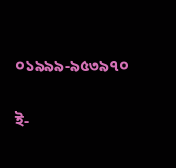০১৯৯৯-৯৫৩৯৭০

ই-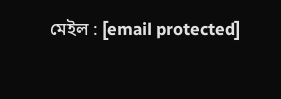মেইল : [email protected]